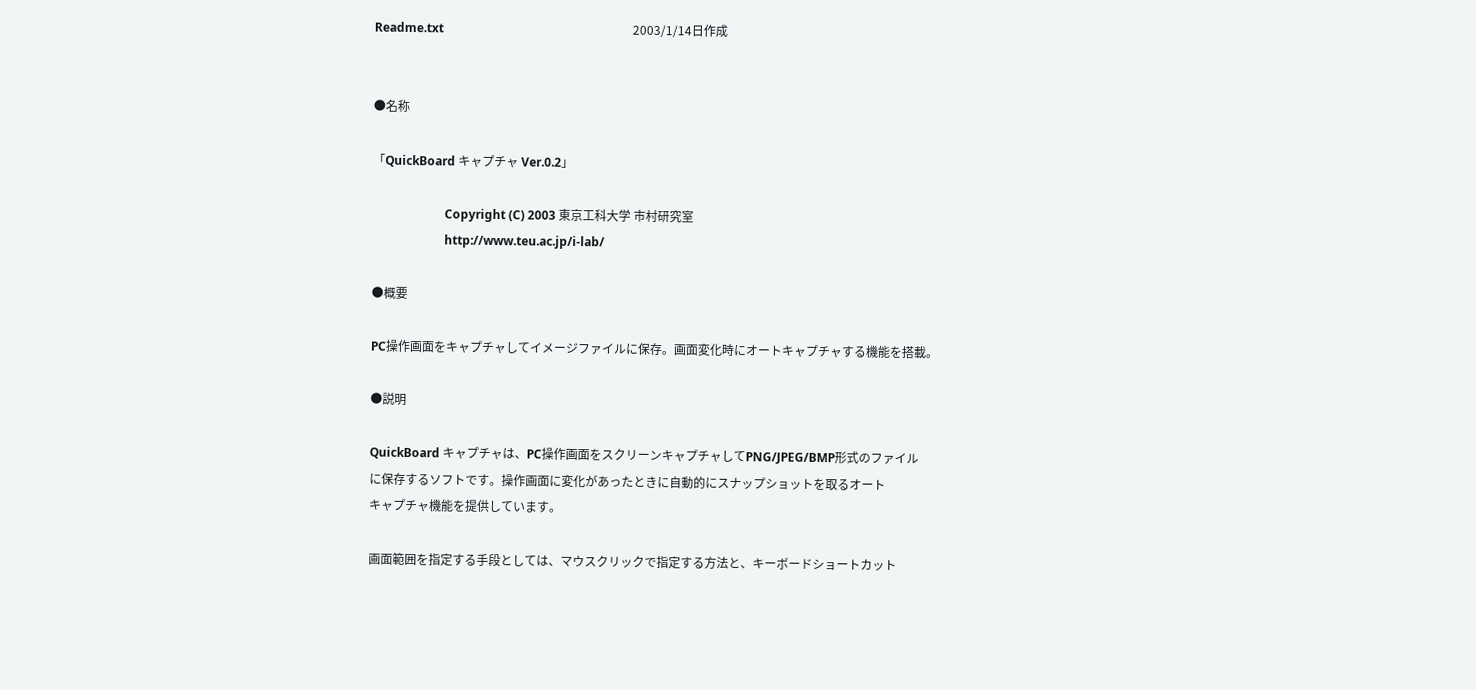Readme.txt                                                               2003/1/14日作成


●名称

「QuickBoard キャプチャ Ver.0.2」

                        Copyright (C) 2003 東京工科大学 市村研究室
                        http://www.teu.ac.jp/i-lab/

●概要

PC操作画面をキャプチャしてイメージファイルに保存。画面変化時にオートキャプチャする機能を搭載。

●説明

QuickBoard キャプチャは、PC操作画面をスクリーンキャプチャしてPNG/JPEG/BMP形式のファイル
に保存するソフトです。操作画面に変化があったときに自動的にスナップショットを取るオート
キャプチャ機能を提供しています。

画面範囲を指定する手段としては、マウスクリックで指定する方法と、キーボードショートカット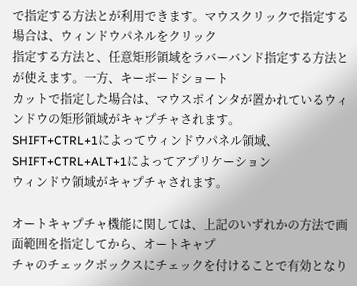で指定する方法とが利用できます。マウスクリックで指定する場合は、ウィンドウパネルをクリック
指定する方法と、任意矩形領域をラバーバンド指定する方法とが使えます。一方、キーボードショート
カットで指定した場合は、マウスポインタが置かれているウィンドウの矩形領域がキャプチャされます。
SHIFT+CTRL+1によってウィンドウパネル領域、SHIFT+CTRL+ALT+1によってアプリケーション
ウィンドウ領域がキャプチャされます。

オートキャプチャ機能に関しては、上記のいずれかの方法で画面範囲を指定してから、オートキャプ
チャのチェックボックスにチェックを付けることで有効となり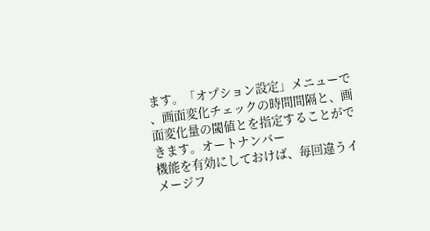ます。「オプション設定」メニューで
、画面変化チェックの時間間隔と、画面変化量の閾値とを指定することができます。オートナンバー
機能を有効にしておけば、毎回違うイメージフ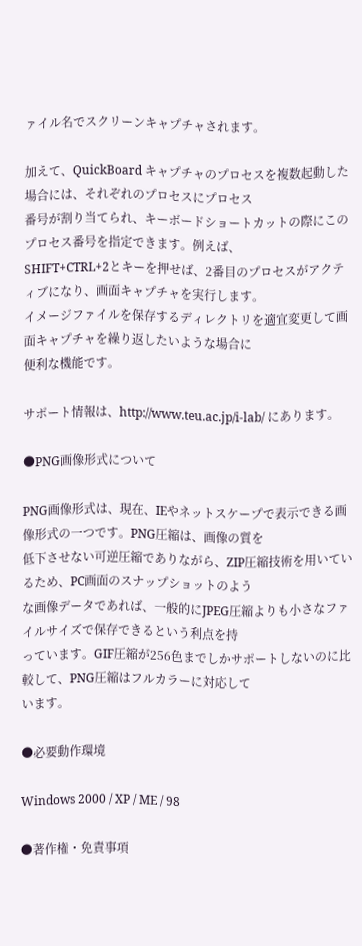ァイル名でスクリーンキャプチャされます。

加えて、QuickBoard キャプチャのプロセスを複数起動した場合には、それぞれのプロセスにプロセス
番号が割り当てられ、キーボードショートカットの際にこのプロセス番号を指定できます。例えば、
SHIFT+CTRL+2とキーを押せば、2番目のプロセスがアクティブになり、画面キャプチャを実行します。
イメージファイルを保存するディレクトリを適宜変更して画面キャプチャを繰り返したいような場合に
便利な機能です。

サポート情報は、http://www.teu.ac.jp/i-lab/ にあります。

●PNG画像形式について

PNG画像形式は、現在、IEやネットスケープで表示できる画像形式の一つです。PNG圧縮は、画像の質を
低下させない可逆圧縮でありながら、ZIP圧縮技術を用いているため、PC画面のスナップショットのよう
な画像データであれば、一般的にJPEG圧縮よりも小さなファイルサイズで保存できるという利点を持
っています。GIF圧縮が256色までしかサポートしないのに比較して、PNG圧縮はフルカラーに対応して
います。

●必要動作環境

Windows 2000 / XP / ME / 98

●著作権・免責事項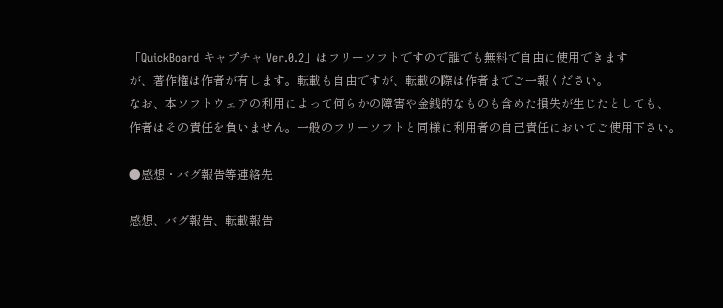「QuickBoard キャプチャ Ver.0.2」はフリーソフトですので誰でも無料で自由に使用できます
が、著作権は作者が有します。転載も自由ですが、転載の際は作者までご一報ください。
なお、本ソフトウェアの利用によって何らかの障害や金銭的なものも含めた損失が生じたとしても、
作者はその責任を負いません。一般のフリーソフトと同様に利用者の自己責任においてご使用下さい。

●感想・バグ報告等連絡先

感想、バグ報告、転載報告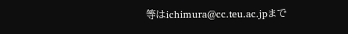等はichimura@cc.teu.ac.jpまで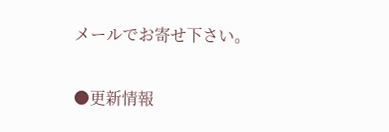メールでお寄せ下さい。

●更新情報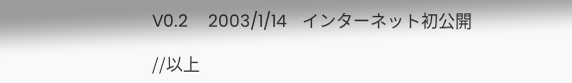V0.2    2003/1/14   インターネット初公開

//以上